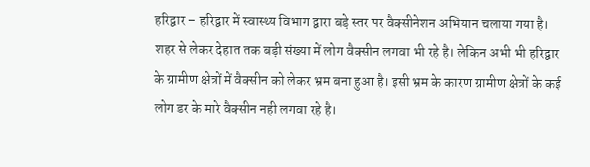हरिद्वार – हरिद्वार में स्वास्थ्य विभाग द्वारा बड़े स्तर पर वैक्सीनेशन अभियान चलाया गया है। शहर से लेकर देहात तक बड़ी संख्या में लोग वैक्सीन लगवा भी रहे है। लेकिन अभी भी हरिद्वार के ग्रामीण क्षेत्रों में वैक्सीन को लेकर भ्रम बना हुआ है। इसी भ्रम के कारण ग्रामीण क्षेत्रों के कई लोग डर के मारे वैक्सीन नही लगवा रहे है।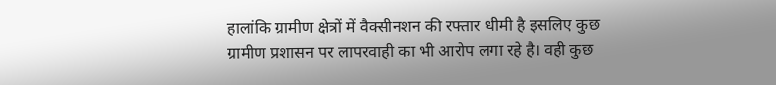हालांकि ग्रामीण क्षेत्रों में वैक्सीनशन की रफ्तार धीमी है इसलिए कुछ ग्रामीण प्रशासन पर लापरवाही का भी आरोप लगा रहे है। वही कुछ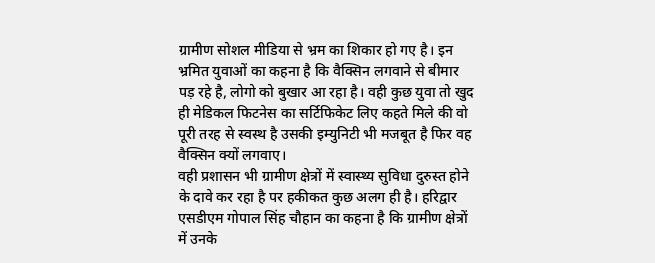ग्रामीण सोशल मीडिया से भ्रम का शिकार हो गए है। इन भ्रमित युवाओं का कहना है कि वैक्सिन लगवाने से बीमार पड़ रहे है, लोगो को बुखार आ रहा है। वही कुछ युवा तो खुद ही मेडिकल फिटनेस का सर्टिफिकेट लिए कहते मिले की वो पूरी तरह से स्वस्थ है उसकी इम्युनिटी भी मजबूत है फिर वह वैक्सिन क्यों लगवाए।
वही प्रशासन भी ग्रामीण क्षेत्रों में स्वास्थ्य सुविधा दुरुस्त होने के दावे कर रहा है पर हकीकत कुछ अलग ही है। हरिद्वार एसडीएम गोपाल सिंह चौहान का कहना है कि ग्रामीण क्षेत्रों में उनके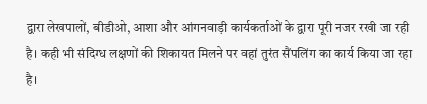द्वारा लेखपालों, बीडीओ, आशा और आंगनवाड़ी कार्यकर्ताओं के द्वारा पूरी नजर रखी जा रही है। कही भी संदिग्ध लक्षणों की शिकायत मिलने पर वहां तुरंत सैंपलिंग का कार्य किया जा रहा है।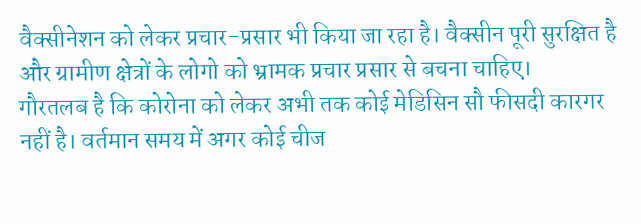वैक्सीनेशन को लेकर प्रचार-प्रसार भी किया जा रहा है। वैक्सीन पूरी सुरक्षित है और ग्रामीण क्षेत्रों के लोगो को भ्रामक प्रचार प्रसार से बचना चाहिए।
गौरतलब है कि कोरोना को लेकर अभी तक कोई मेडिसिन सौ फीसदी कारगर नहीं है। वर्तमान समय में अगर कोई चीज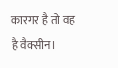कारगर है तो वह है वैक्सीन।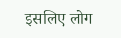इसलिए लोग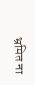भ्रमित ना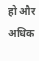हो और अधिक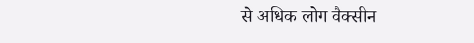से अधिक लोग वैक्सीन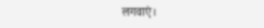लगवाएं।